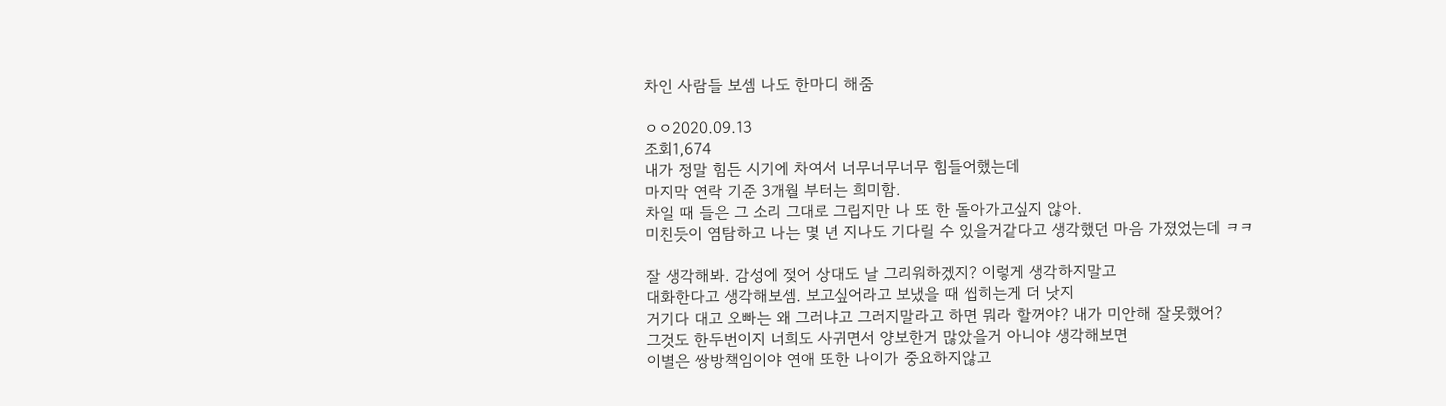차인 사람들 보셈 나도 한마디 해줌

ㅇㅇ2020.09.13
조회1,674
내가 정말 힘든 시기에 차여서 너무너무너무 힘들어했는데
마지막 연락 기준 3개월 부터는 희미함.
차일 때 들은 그 소리 그대로 그립지만 나 또 한 돌아가고싶지 않아.
미친듯이 염탐하고 나는 몇 년 지나도 기다릴 수 있을거같다고 생각했던 마음 가졌었는데 ㅋㅋ

잘 생각해봐. 감성에 젖어 상대도 날 그리워하겠지? 이렇게 생각하지말고
대화한다고 생각해보셈. 보고싶어라고 보냈을 때 씹히는게 더 낫지
거기다 대고 오빠는 왜 그러냐고 그러지말라고 하면 뭐라 할꺼야? 내가 미안해 잘못했어?
그것도 한두번이지 너희도 사귀면서 양보한거 많았을거 아니야 생각해보면
이별은 쌍방책임이야 연애 또한 나이가 중요하지않고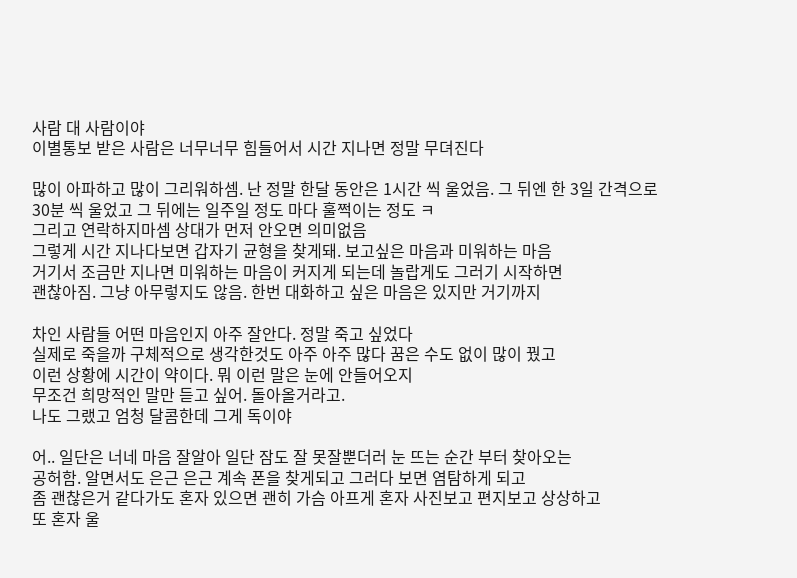사람 대 사람이야
이별통보 받은 사람은 너무너무 힘들어서 시간 지나면 정말 무뎌진다

많이 아파하고 많이 그리워하셈. 난 정말 한달 동안은 1시간 씩 울었음. 그 뒤엔 한 3일 간격으로
30분 씩 울었고 그 뒤에는 일주일 정도 마다 훌쩍이는 정도 ㅋ
그리고 연락하지마셈 상대가 먼저 안오면 의미없음
그렇게 시간 지나다보면 갑자기 균형을 찾게돼. 보고싶은 마음과 미워하는 마음
거기서 조금만 지나면 미워하는 마음이 커지게 되는데 놀랍게도 그러기 시작하면
괜찮아짐. 그냥 아무렇지도 않음. 한번 대화하고 싶은 마음은 있지만 거기까지

차인 사람들 어떤 마음인지 아주 잘안다. 정말 죽고 싶었다
실제로 죽을까 구체적으로 생각한것도 아주 아주 많다 꿈은 수도 없이 많이 꿨고
이런 상황에 시간이 약이다. 뭐 이런 말은 눈에 안들어오지
무조건 희망적인 말만 듣고 싶어. 돌아올거라고.
나도 그랬고 엄청 달콤한데 그게 독이야

어.. 일단은 너네 마음 잘알아 일단 잠도 잘 못잘뿐더러 눈 뜨는 순간 부터 찾아오는
공허함. 알면서도 은근 은근 계속 폰을 찾게되고 그러다 보면 염탐하게 되고
좀 괜찮은거 같다가도 혼자 있으면 괜히 가슴 아프게 혼자 사진보고 편지보고 상상하고
또 혼자 울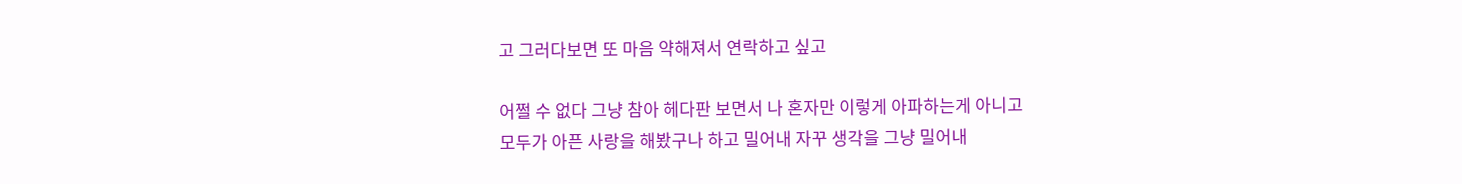고 그러다보면 또 마음 약해져서 연락하고 싶고

어쩔 수 없다 그냥 참아 헤다판 보면서 나 혼자만 이렇게 아파하는게 아니고
모두가 아픈 사랑을 해봤구나 하고 밀어내 자꾸 생각을 그냥 밀어내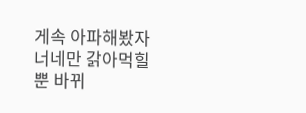게속 아파해봤자 너네만 갉아먹힐뿐 바뀌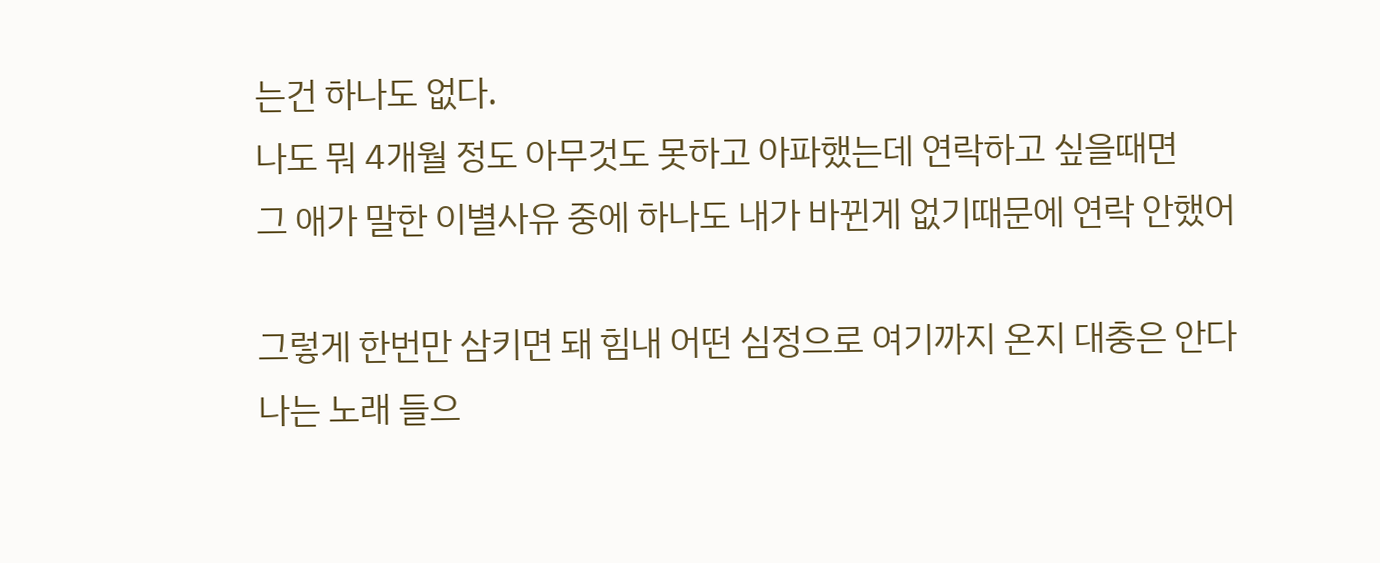는건 하나도 없다.
나도 뭐 4개월 정도 아무것도 못하고 아파했는데 연락하고 싶을때면
그 애가 말한 이별사유 중에 하나도 내가 바뀐게 없기때문에 연락 안했어

그렇게 한번만 삼키면 돼 힘내 어떤 심정으로 여기까지 온지 대충은 안다
나는 노래 들으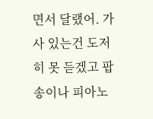면서 달랬어. 가사 있는건 도저히 못 듣겠고 팝송이나 피아노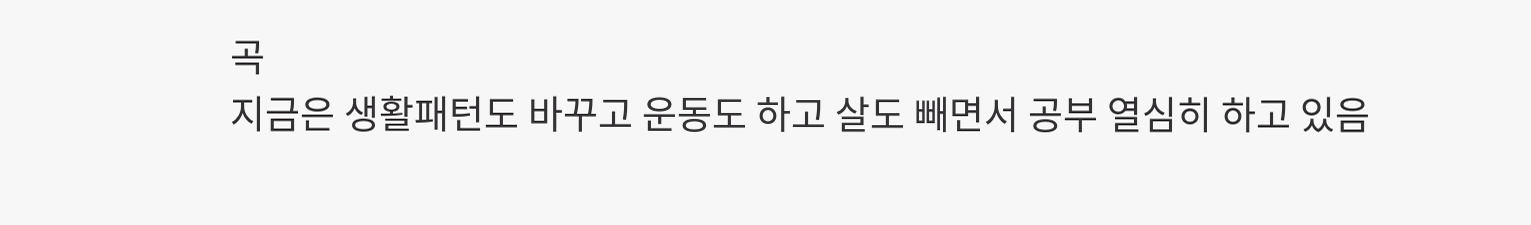곡
지금은 생활패턴도 바꾸고 운동도 하고 살도 빼면서 공부 열심히 하고 있음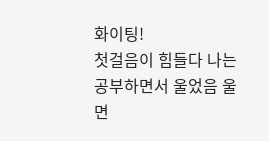화이팅!
첫걸음이 힘들다 나는 공부하면서 울었음 울면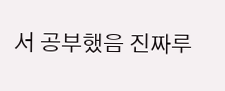서 공부했음 진짜루